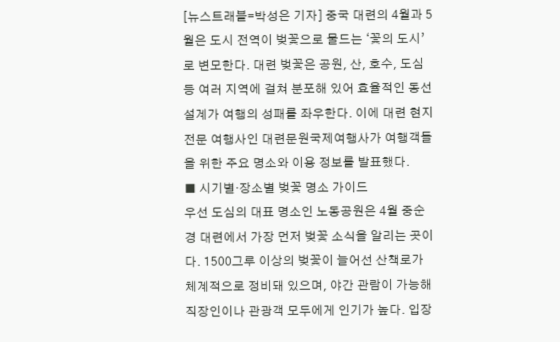[뉴스트래블=박성은 기자] 중국 대련의 4월과 5월은 도시 전역이 벚꽃으로 물드는 ‘꽃의 도시’로 변모한다. 대련 벚꽃은 공원, 산, 호수, 도심 등 여러 지역에 걸쳐 분포해 있어 효율적인 동선 설계가 여행의 성패를 좌우한다. 이에 대련 현지 전문 여행사인 대련문원국제여행사가 여행객들을 위한 주요 명소와 이용 정보를 발표했다.
■ 시기별·장소별 벚꽃 명소 가이드
우선 도심의 대표 명소인 노동공원은 4월 중순경 대련에서 가장 먼저 벚꽃 소식을 알리는 곳이다. 1500그루 이상의 벚꽃이 늘어선 산책로가 체계적으로 정비돼 있으며, 야간 관람이 가능해 직장인이나 관광객 모두에게 인기가 높다. 입장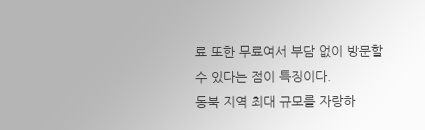료 또한 무료여서 부담 없이 방문할 수 있다는 점이 특징이다.
동북 지역 최대 규모를 자랑하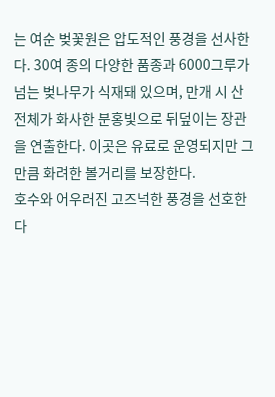는 여순 벚꽃원은 압도적인 풍경을 선사한다. 30여 종의 다양한 품종과 6000그루가 넘는 벚나무가 식재돼 있으며, 만개 시 산 전체가 화사한 분홍빛으로 뒤덮이는 장관을 연출한다. 이곳은 유료로 운영되지만 그만큼 화려한 볼거리를 보장한다.
호수와 어우러진 고즈넉한 풍경을 선호한다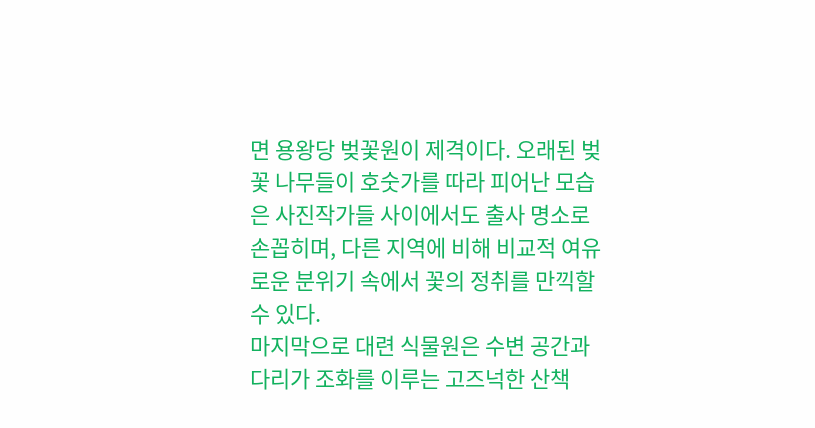면 용왕당 벚꽃원이 제격이다. 오래된 벚꽃 나무들이 호숫가를 따라 피어난 모습은 사진작가들 사이에서도 출사 명소로 손꼽히며, 다른 지역에 비해 비교적 여유로운 분위기 속에서 꽃의 정취를 만끽할 수 있다.
마지막으로 대련 식물원은 수변 공간과 다리가 조화를 이루는 고즈넉한 산책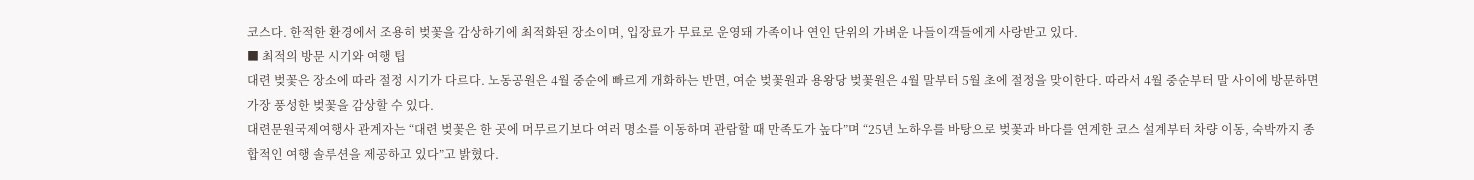코스다. 한적한 환경에서 조용히 벚꽃을 감상하기에 최적화된 장소이며, 입장료가 무료로 운영돼 가족이나 연인 단위의 가벼운 나들이객들에게 사랑받고 있다.
■ 최적의 방문 시기와 여행 팁
대련 벚꽃은 장소에 따라 절정 시기가 다르다. 노동공원은 4월 중순에 빠르게 개화하는 반면, 여순 벚꽃원과 용왕당 벚꽃원은 4월 말부터 5월 초에 절정을 맞이한다. 따라서 4월 중순부터 말 사이에 방문하면 가장 풍성한 벚꽃을 감상할 수 있다.
대련문원국제여행사 관계자는 “대련 벚꽃은 한 곳에 머무르기보다 여러 명소를 이동하며 관람할 때 만족도가 높다”며 “25년 노하우를 바탕으로 벚꽃과 바다를 연계한 코스 설계부터 차량 이동, 숙박까지 종합적인 여행 솔루션을 제공하고 있다”고 밝혔다.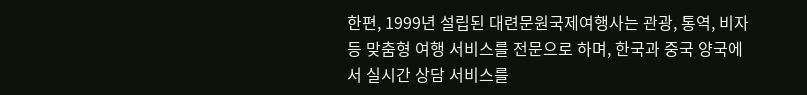한편, 1999년 설립된 대련문원국제여행사는 관광, 통역, 비자 등 맞춤형 여행 서비스를 전문으로 하며, 한국과 중국 양국에서 실시간 상담 서비스를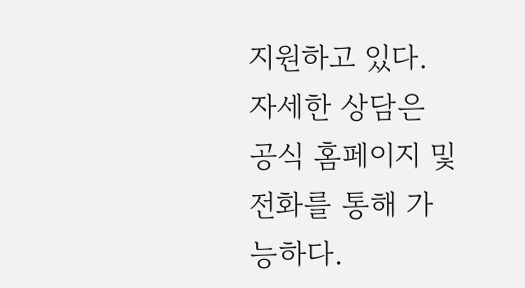지원하고 있다. 자세한 상담은 공식 홈페이지 및 전화를 통해 가능하다.